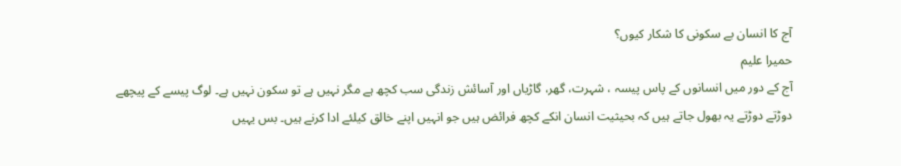آج کا انسان بے سکونی کا شکار کیوں؟
حمیرا علیم
آج کے دور میں انسانوں کے پاس پیسہ ، شہرت، گھر، گاڑیاں اور آسائش زندگی سب کچھ ہے مگر نہیں ہے تو سکون نہیں ہے۔ لوگ پیسے کے پیچھے دوڑتے دوڑتے یہ بھول جاتے ہیں کہ بحیثیت انسان انکے کچھ فرائض ہیں جو انہیں اپنے خالق کیلئے ادا کرنے ہیں۔ بس یہیں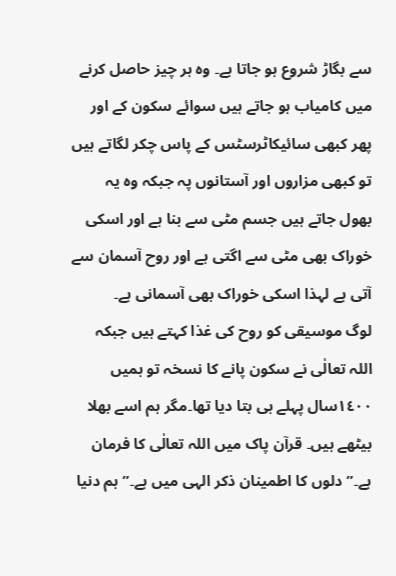سے بگاڑ شروع ہو جاتا ہے۔ وہ ہر چیز حاصل کرنے میں کامیاب ہو جاتے ہیں سوائے سکون کے اور پھر کبھی سائیکاٹرسٹس کے پاس چکر لگاتے ہیں تو کبھی مزاروں اور آستانوں پہ جبکہ وہ یہ بھول جاتے ہیں جسم مٹی سے بنا ہے اور اسکی خوراک بھی مٹی سے اگتی ہے اور روح آسمان سے آتی ہے لہذا اسکی خوراک بھی آسمانی ہے۔
لوگ موسیقی کو روح کی غذا کہتے ہیں جبکہ اللہ تعالٰی نے سکون پانے کا نسخہ تو ہمیں ١٤٠٠سال پہلے ہی بتا دیا تھا۔مگر ہم اسے بھلا بیٹھے ہیں۔ قرآن پاک میں اللہ تعالٰی کا فرمان ہے۔” دلوں کا اطمینان ذکر الہی میں ہے۔” ہم دنیا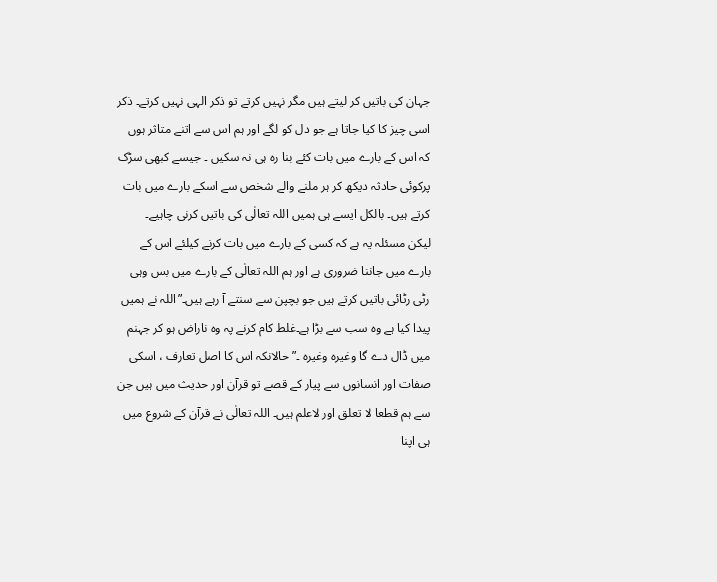جہان کی باتیں کر لیتے ہیں مگر نہیں کرتے تو ذکر الہی نہیں کرتے۔ ذکر اسی چیز کا کیا جاتا ہے جو دل کو لگے اور ہم اس سے اتنے متاثر ہوں کہ اس کے بارے میں بات کئے بنا رہ ہی نہ سکیں ۔ جیسے کبھی سڑک پرکوئی حادثہ دیکھ کر ہر ملنے والے شخص سے اسکے بارے میں بات کرتے ہیں۔ بالکل ایسے ہی ہمیں اللہ تعالٰی کی باتیں کرنی چاہیے۔
لیکن مسئلہ یہ ہے کہ کسی کے بارے میں بات کرنے کیلئے اس کے بارے میں جاننا ضروری ہے اور ہم اللہ تعالٰی کے بارے میں بس وہی رٹی رٹائی باتیں کرتے ہیں جو بچپن سے سنتے آ رہے ہیں۔”اللہ نے ہمیں پیدا کیا ہے وہ سب سے بڑا ہے۔غلط کام کرنے پہ وہ ناراض ہو کر جہنم میں ڈال دے گا وغیرہ وغیرہ ۔” حالانکہ اس کا اصل تعارف ، اسکی صفات اور انسانوں سے پیار کے قصے تو قرآن اور حدیث میں ہیں جن سے ہم قطعا لا تعلق اور لاعلم ہیں۔ اللہ تعالٰی نے قرآن کے شروع میں ہی اپنا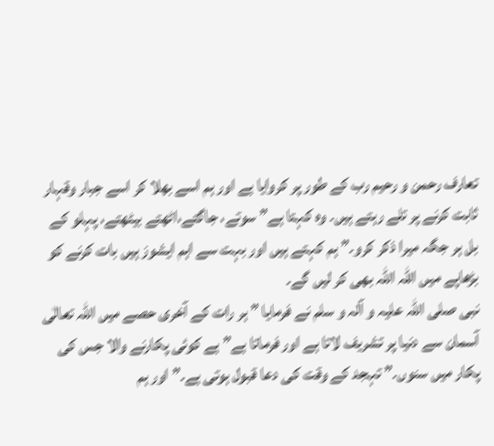تعارف رحمن و رحیم رب کے طور پر کروایا ہے اور ہم اسے بھلا کر اسے جبار وقہار ثابت کرنے پر تلے رہتے ہیں۔ وہ کہتا ہے” سوتے، جاگتے،اٹھتے بیٹھتے، پہلو کے بل ہر جگہ میرا ذکر کرو۔” ہم کہتے ہیں اور بہت سے اہم ایشوز ہیں بات کرنے کو بڑھاپے میں اللہ اللہ بھی کر لیں گے۔
نبی صلی اللہ علیہ و آلہ و سلم نے فرمایا ” ہر رات کے آخری حصے میں اللہ تعالٰی آسمان سے دنیا پر تشریف لاتا ہے اور فرماتا ہے” ہے کوئی پکارنے والا جس کی پکار میں سنوں۔” تہجد کے وقت کی دعا قبول ہوتی ہے۔” اور ہم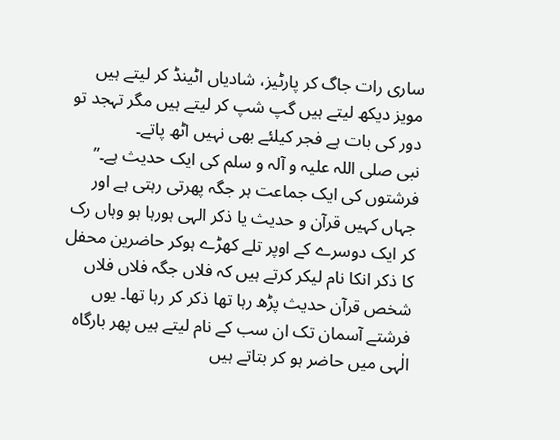ساری رات جاگ کر پارٹیز، شادیاں اٹینڈ کر لیتے ہیں مویز دیکھ لیتے ہیں گپ شپ کر لیتے ہیں مگر تہجد تو دور کی بات ہے فجر کیلئے بھی نہیں اٹھ پاتے۔
نبی صلی اللہ علیہ و آلہ و سلم کی ایک حدیث ہے۔” فرشتوں کی ایک جماعت ہر جگہ پھرتی رہتی ہے اور جہاں کہیں قرآن و حدیث یا ذکر الہی ہورہا ہو وہاں رک کر ایک دوسرے کے اوپر تلے کھڑے ہوکر حاضرین محفل کا ذکر انکا نام لیکر کرتے ہیں کہ فلاں جگہ فلاں فلاں شخص قرآن حدیث پڑھ رہا تھا ذکر کر رہا تھا۔ یوں فرشتے آسمان تک ان سب کے نام لیتے ہیں پھر بارگاہ الٰہی میں حاضر ہو کر بتاتے ہیں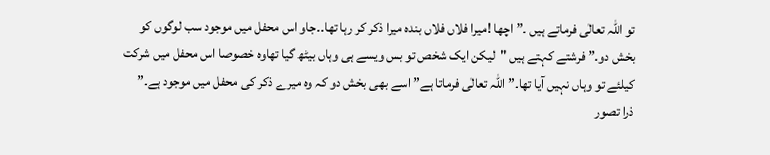تو اللہ تعالٰی فرماتے ہیں ۔” اچھا !میرا فلاں فلاں بندہ میرا ذکر کر رہا تھا۔۔جاو اس محفل میں موجود سب لوگوں کو بخش دو۔” فرشتے کہتے ہیں "لیکن ایک شخص تو بس ویسے ہی وہاں بیٹھ گیا تھاوہ خصوصا اس محفل میں شرکت کیلئے تو وہاں نہیں آیا تھا۔” اللہ تعالٰی فرماتا ہے” اسے بھی بخش دو کہ وہ میرے ذکر کی محفل میں موجود ہے۔”
ذرا تصور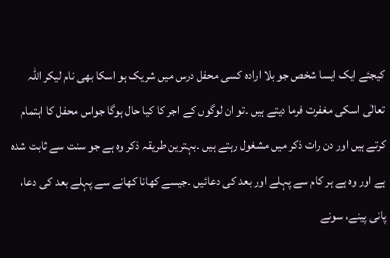کیجئے ایک ایسا شخص جو بلا ارادہ کسی محفل درس میں شریک ہو اسکا بھی نام لیکر اللہ تعالٰی اسکی مغفرت فرما دیتے ہیں ۔تو ان لوگوں کے اجر کا کیا حال ہوگا جواس محفل کا اہتمام کرتے ہیں اور دن رات ذکر میں مشغول رہتے ہیں ۔بہترین طریقہ ذکر وہ ہے جو سنت سے ثابت شدہ ہے اور وہ ہے ہر کام سے پہلے اور بعد کی دعائیں ۔جیسے کھانا کھانے سے پہلے بعد کی دعا، پانی پینے، سونے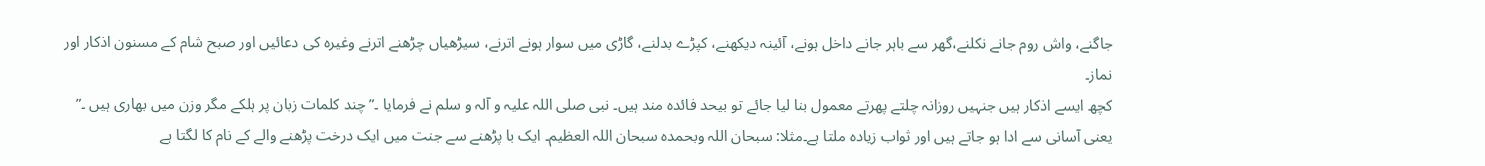جاگنے، واش روم جانے نکلنے،گھر سے باہر جانے داخل ہونے، آئینہ دیکھنے، کپڑے بدلنے، گاڑی میں سوار ہونے اترنے، سیڑھیاں چڑھنے اترنے وغیرہ کی دعائیں اور صبح شام کے مسنون اذکار اور نماز۔
کچھ ایسے اذکار ہیں جنہیں روزانہ چلتے پھرتے معمول بنا لیا جائے تو بیحد فائدہ مند ہیں۔ نبی صلی اللہ علیہ و آلہ و سلم نے فرمایا ۔”چند کلمات زبان پر ہلکے مگر وزن میں بھاری ہیں ۔” یعنی آسانی سے ادا ہو جاتے ہیں اور ثواب زیادہ ملتا ہے۔مثلا: سبحان اللہ وبحمدہ سبحان اللہ العظیم۔ ایک با پڑھنے سے جنت میں ایک درخت پڑھنے والے کے نام کا لگتا ہے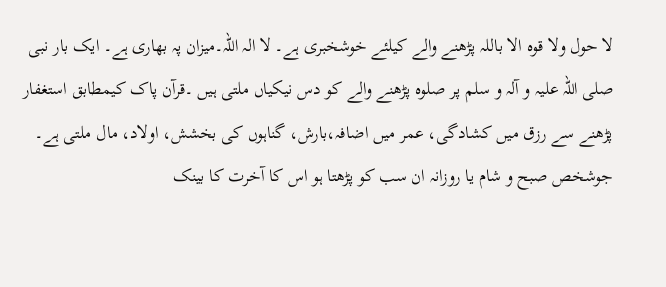لا حول ولا قوہ الا باللہ پڑھنے والے کیلئے خوشخبری ہے۔ لا الہ اللہ۔میزان پہ بھاری ہے۔ ایک بار نبی صلی اللہ علیہ و آلہ و سلم پر صلوہ پڑھنے والے کو دس نیکیاں ملتی ہیں ۔قرآن پاک کیمطابق استغفار پڑھنے سے رزق میں کشادگی، عمر میں اضافہ،بارش، گناہوں کی بخشش، اولاد، مال ملتی ہے۔ جوشخص صبح و شام یا روزانہ ان سب کو پڑھتا ہو اس کا آخرت کا بینک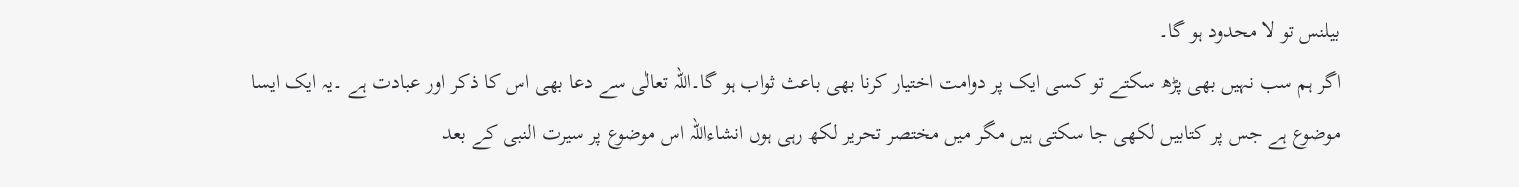بیلنس تو لا محدود ہو گا۔
اگر ہم سب نہیں بھی پڑھ سکتے تو کسی ایک پر دوامت اختیار کرنا بھی باعث ثواب ہو گا۔اللہ تعالٰی سے دعا بھی اس کا ذکر اور عبادت ہے ۔یہ ایک ایسا موضوع ہے جس پر کتابیں لکھی جا سکتی ہیں مگر میں مختصر تحریر لکھ رہی ہوں انشاءاللہ اس موضوع پر سیرت النبی کے بعد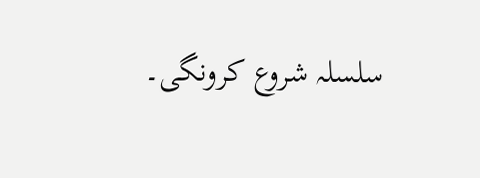سلسلہ شروع کرونگی۔